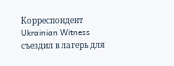Корреспондент Ukrainian Witness съездил в лагерь для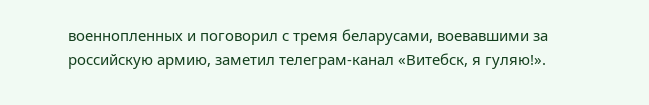военнопленных и поговорил с тремя беларусами, воевавшими за российскую армию, заметил телеграм-канал «Витебск, я гуляю!».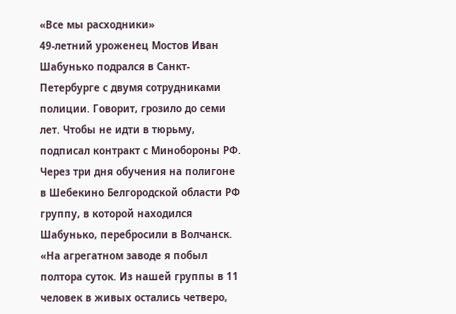«Все мы расходники»
49-летний уроженец Мостов Иван Шабунько подрался в Санкт-Петербурге с двумя сотрудниками полиции. Говорит, грозило до семи лет. Чтобы не идти в тюрьму, подписал контракт с Минобороны РФ. Через три дня обучения на полигоне в Шебекино Белгородской области РФ группу, в которой находился Шабунько, перебросили в Волчанск.
«На агрегатном заводе я побыл полтора суток. Из нашей группы в 11 человек в живых остались четверо,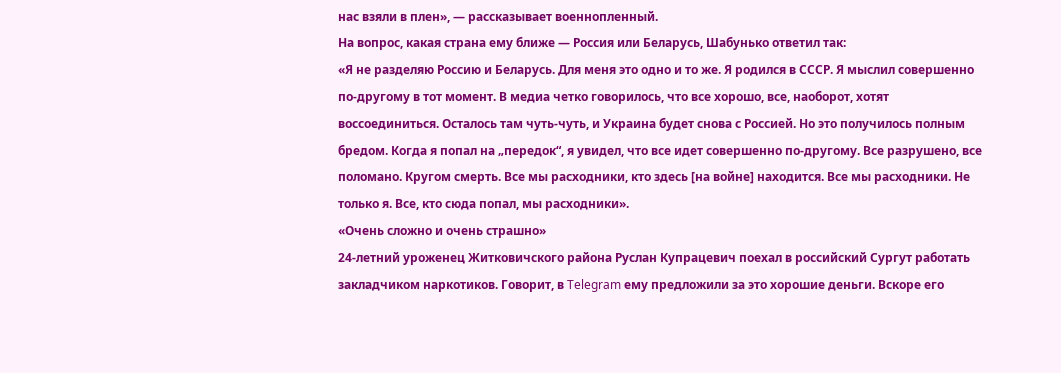нас взяли в плен», — рассказывает военнопленный.
На вопрос, какая страна ему ближе — Россия или Беларусь, Шабунько ответил так:
«Я не разделяю Россию и Беларусь. Для меня это одно и то же. Я родился в СССР. Я мыслил совершенно по-другому в тот момент. В медиа четко говорилось, что все хорошо, все, наоборот, хотят воссоединиться. Осталось там чуть-чуть, и Украина будет снова с Россией. Но это получилось полным бредом. Когда я попал на „передок“, я увидел, что все идет совершенно по-другому. Все разрушено, все поломано. Кругом смерть. Все мы расходники, кто здесь [на войне] находится. Все мы расходники. Не только я. Все, кто сюда попал, мы расходники».
«Очень сложно и очень страшно»
24-летний уроженец Житковичского района Руслан Купрацевич поехал в российский Сургут работать закладчиком наркотиков. Говорит, в Telegram ему предложили за это хорошие деньги. Вскоре его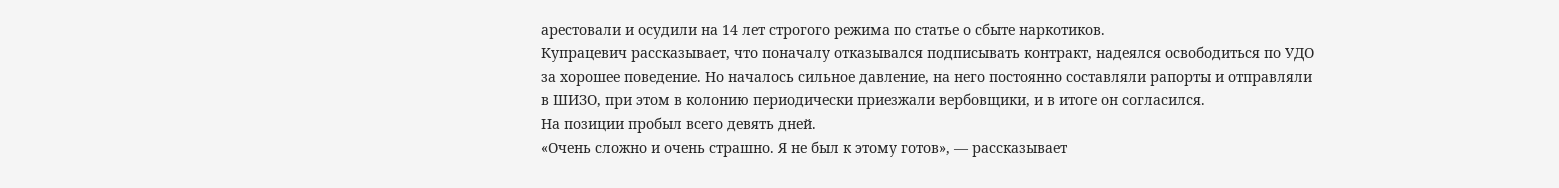арестовали и осудили на 14 лет строгого режима по статье о сбыте наркотиков.
Купрацевич рассказывает, что поначалу отказывался подписывать контракт, надеялся освободиться по УДО за хорошее поведение. Но началось сильное давление, на него постоянно составляли рапорты и отправляли в ШИЗО, при этом в колонию периодически приезжали вербовщики, и в итоге он согласился.
На позиции пробыл всего девять дней.
«Очень сложно и очень страшно. Я не был к этому готов», — рассказывает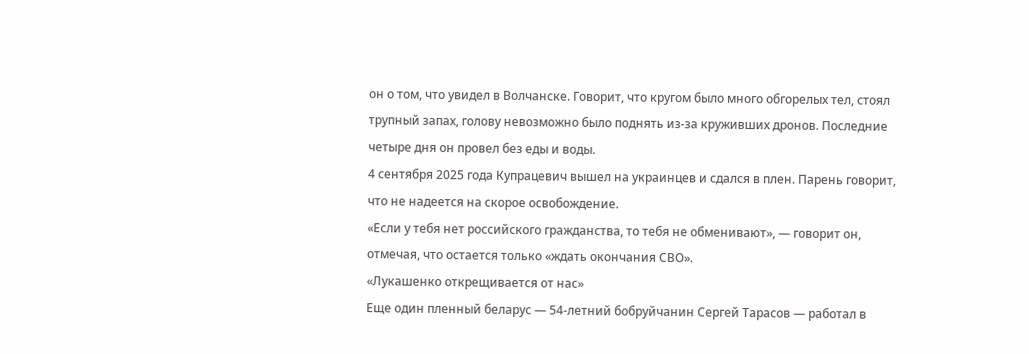он о том, что увидел в Волчанске. Говорит, что кругом было много обгорелых тел, стоял трупный запах, голову невозможно было поднять из-за круживших дронов. Последние четыре дня он провел без еды и воды.
4 сентября 2025 года Купрацевич вышел на украинцев и сдался в плен. Парень говорит, что не надеется на скорое освобождение.
«Если у тебя нет российского гражданства, то тебя не обменивают», — говорит он, отмечая, что остается только «ждать окончания СВО».
«Лукашенко открещивается от нас»
Еще один пленный беларус — 54-летний бобруйчанин Сергей Тарасов — работал в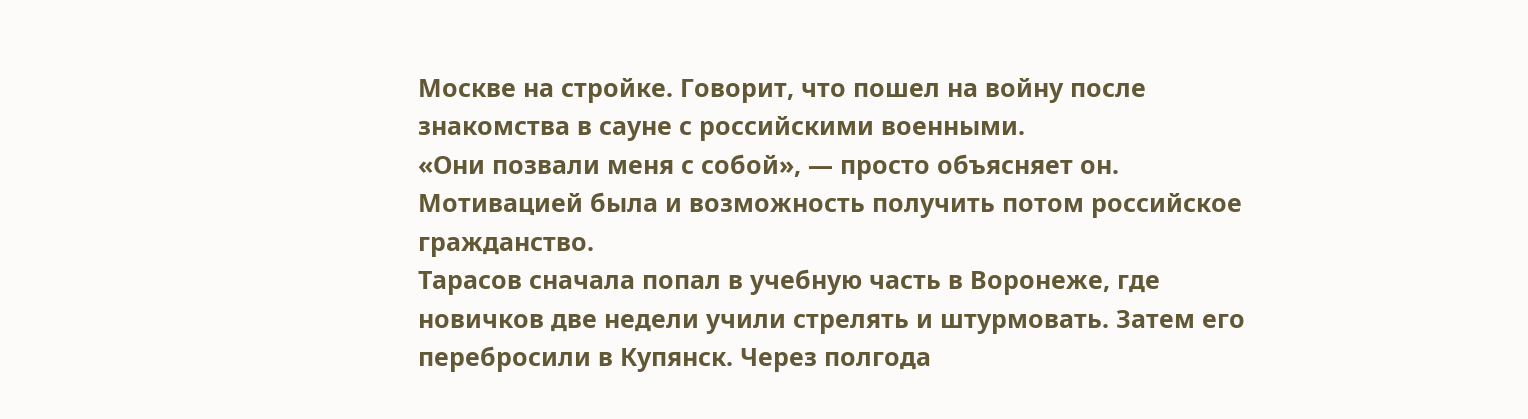Москве на стройке. Говорит, что пошел на войну после знакомства в сауне с российскими военными.
«Они позвали меня с собой», — просто объясняет он. Мотивацией была и возможность получить потом российское гражданство.
Тарасов сначала попал в учебную часть в Воронеже, где новичков две недели учили стрелять и штурмовать. Затем его перебросили в Купянск. Через полгода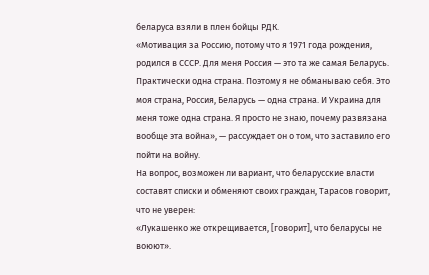беларуса взяли в плен бойцы РДК.
«Мотивация за Россию, потому что я 1971 года рождения, родился в СССР. Для меня Россия — это та же самая Беларусь. Практически одна страна. Поэтому я не обманываю себя. Это моя страна, Россия, Беларусь — одна страна. И Украина для меня тоже одна страна. Я просто не знаю, почему развязана вообще эта война», — рассуждает он о том, что заставило его пойти на войну.
На вопрос, возможен ли вариант, что беларусские власти составят списки и обменяют своих граждан, Тарасов говорит, что не уверен:
«Лукашенко же открещивается, [говорит], что беларусы не воюют».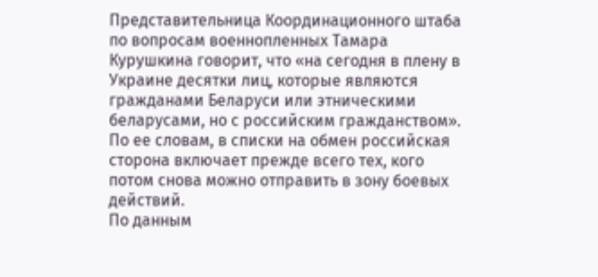Представительница Координационного штаба по вопросам военнопленных Тамара Курушкина говорит, что «на сегодня в плену в Украине десятки лиц, которые являются гражданами Беларуси или этническими беларусами, но с российским гражданством». По ее словам, в списки на обмен российская сторона включает прежде всего тех, кого потом снова можно отправить в зону боевых действий.
По данным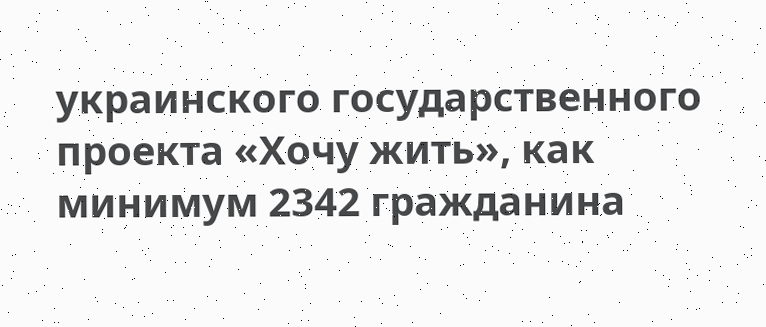украинского государственного проекта «Хочу жить», как минимум 2342 гражданина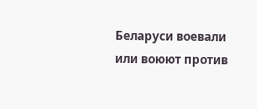Беларуси воевали или воюют против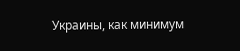Украины, как минимум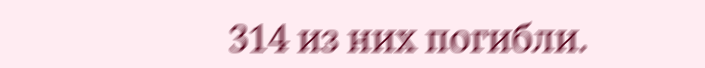314 из них погибли.